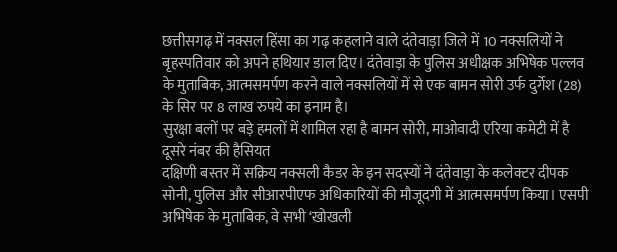छत्तीसगढ़ में नक्सल हिंसा का गढ़ कहलाने वाले दंतेवाड़ा जिले में 10 नक्सलियों ने बृहस्पतिवार को अपने हथियार डाल दिए। दंतेवाड़ा के पुलिस अधीक्षक अभिषेक पल्लव के मुताबिक, आत्मसमर्पण करने वाले नक्सलियों में से एक बामन सोरी उर्फ दुर्गेश (28) के सिर पर 8 लाख रुपये का इनाम है।
सुरक्षा बलों पर बड़े हमलों में शामिल रहा है बामन सोरी, माओवादी एरिया कमेटी में है दूसरे नंबर की हैसियत
दक्षिणी बस्तर में सक्रिय नक्सली कैडर के इन सदस्यों ने दंतेवाड़ा के कलेक्टर दीपक सोनी, पुलिस और सीआरपीएफ अधिकारियों की मौजूदगी में आत्मसमर्पण किया। एसपी अभिषेक के मुताबिक, वे सभी ‘खोखली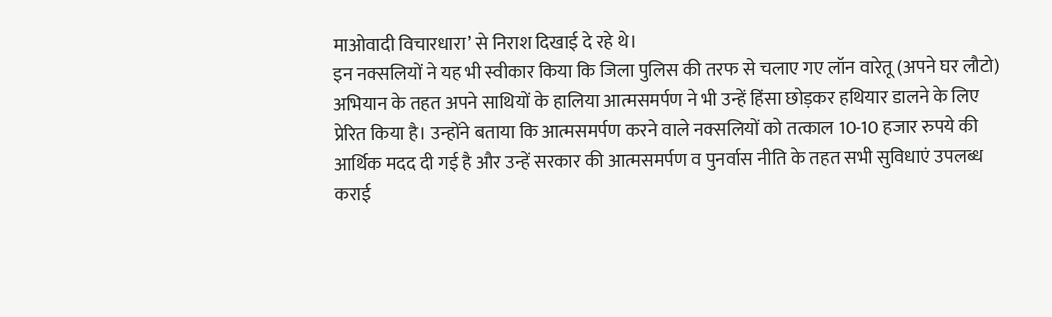माओवादी विचारधारा’ से निराश दिखाई दे रहे थे।
इन नक्सलियों ने यह भी स्वीकार किया कि जिला पुलिस की तरफ से चलाए गए लॉन वारेतू (अपने घर लौटो) अभियान के तहत अपने साथियों के हालिया आत्मसमर्पण ने भी उन्हें हिंसा छोड़कर हथियार डालने के लिए प्रेरित किया है। उन्होंने बताया कि आत्मसमर्पण करने वाले नक्सलियों को तत्काल 10-10 हजार रुपये की आर्थिक मदद दी गई है और उन्हें सरकार की आत्मसमर्पण व पुनर्वास नीति के तहत सभी सुविधाएं उपलब्ध कराई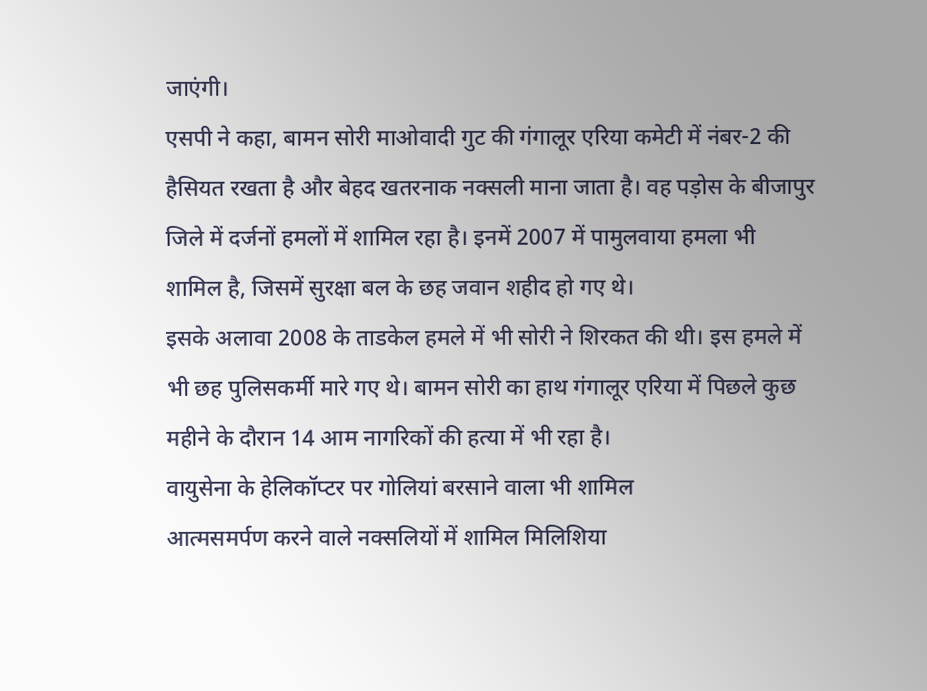जाएंगी।
एसपी ने कहा, बामन सोरी माओवादी गुट की गंगालूर एरिया कमेटी में नंबर-2 की हैसियत रखता है और बेहद खतरनाक नक्सली माना जाता है। वह पड़ोस के बीजापुर जिले में दर्जनों हमलों में शामिल रहा है। इनमें 2007 में पामुलवाया हमला भी शामिल है, जिसमें सुरक्षा बल के छह जवान शहीद हो गए थे।
इसके अलावा 2008 के ताडकेल हमले में भी सोरी ने शिरकत की थी। इस हमले में भी छह पुलिसकर्मी मारे गए थे। बामन सोरी का हाथ गंगालूर एरिया में पिछले कुछ महीने के दौरान 14 आम नागरिकों की हत्या में भी रहा है।
वायुसेना के हेलिकॉप्टर पर गोलियां बरसाने वाला भी शामिल
आत्मसमर्पण करने वाले नक्सलियों में शामिल मिलिशिया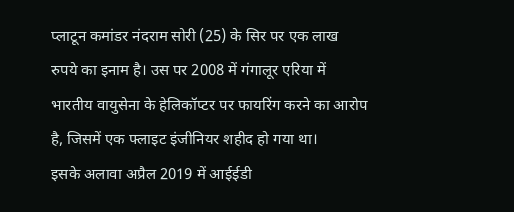प्लाटून कमांडर नंदराम सोरी (25) के सिर पर एक लाख रुपये का इनाम है। उस पर 2008 में गंगालूर एरिया में भारतीय वायुसेना के हेलिकॉप्टर पर फायरिंग करने का आरोप है, जिसमें एक फ्लाइट इंजीनियर शहीद हो गया था।
इसके अलावा अप्रैल 2019 में आईईडी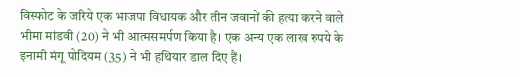विस्फोट के जरिये एक भाजपा विधायक और तीन जवानों की हत्या करने वाले भीमा मांडवी (20) ने भी आत्मसमर्पण किया है। एक अन्य एक लाख रुपये के इनामी मंगू पोदियम (35) ने भी हथियार डाल दिए हैं।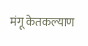मंगू केतकल्याण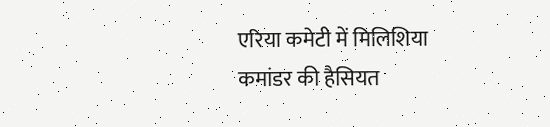एरिया कमेटी में मिलिशिया कमांडर की हैसियत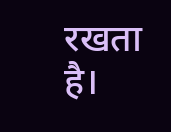रखता है।